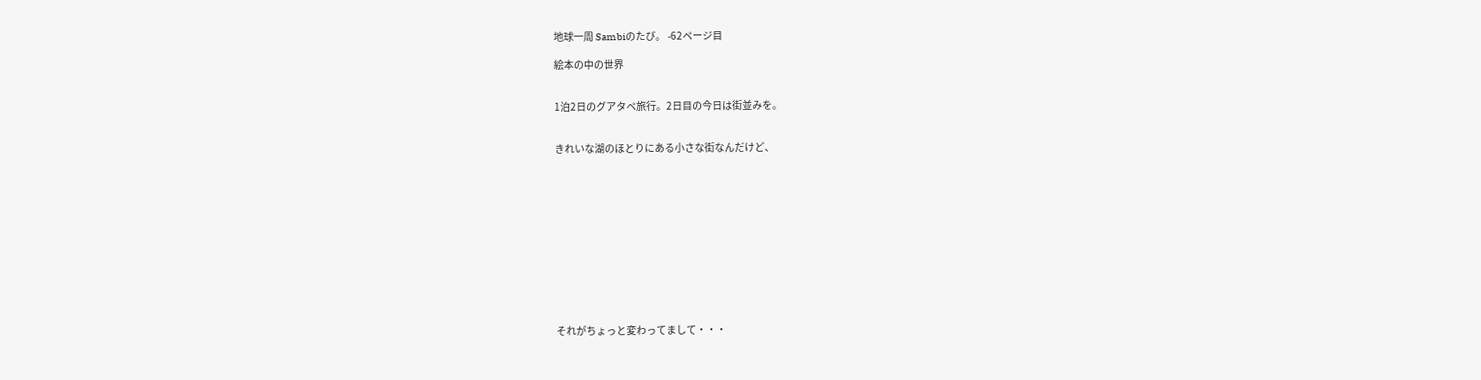地球一周 Sambiのたび。 -62ページ目

絵本の中の世界


1泊2日のグアタペ旅行。2日目の今日は街並みを。


きれいな湖のほとりにある小さな街なんだけど、












それがちょっと変わってまして・・・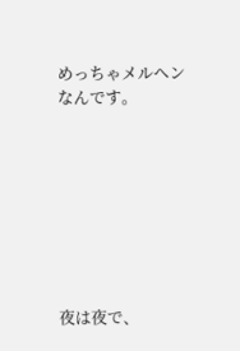めっちゃメルヘンなんです。








夜は夜で、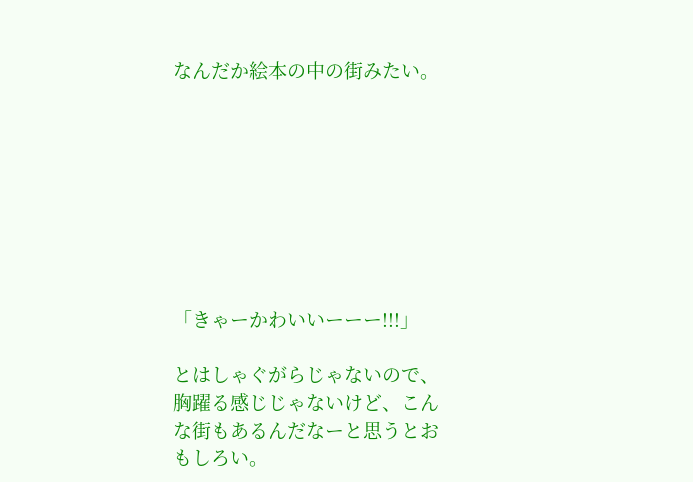なんだか絵本の中の街みたい。








「きゃーかわいいーーー!!!」

とはしゃぐがらじゃないので、胸躍る感じじゃないけど、こんな街もあるんだなーと思うとおもしろい。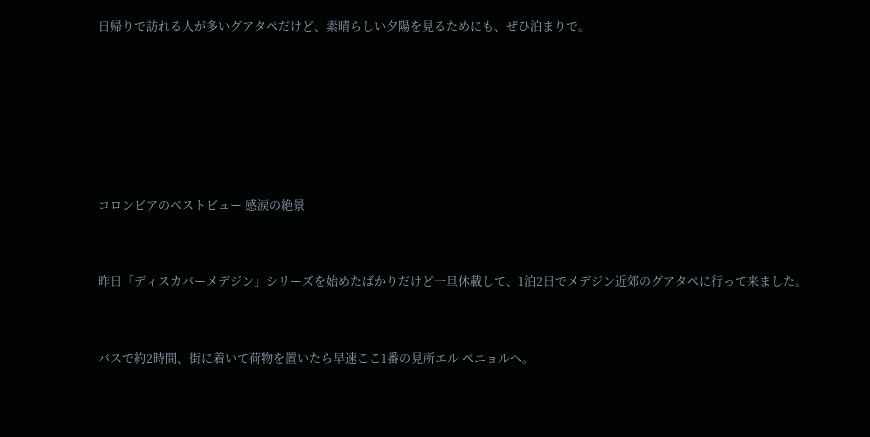日帰りで訪れる人が多いグアタペだけど、素晴らしい夕陽を見るためにも、ぜひ泊まりで。






コロンビアのベストビュー 感涙の絶景


昨日「ディスカバーメデジン」シリーズを始めたばかりだけど一旦休載して、1泊2日でメデジン近郊のグアタペに行って来ました。


バスで約2時間、街に着いて荷物を置いたら早速ここ1番の見所エル ペニョルへ。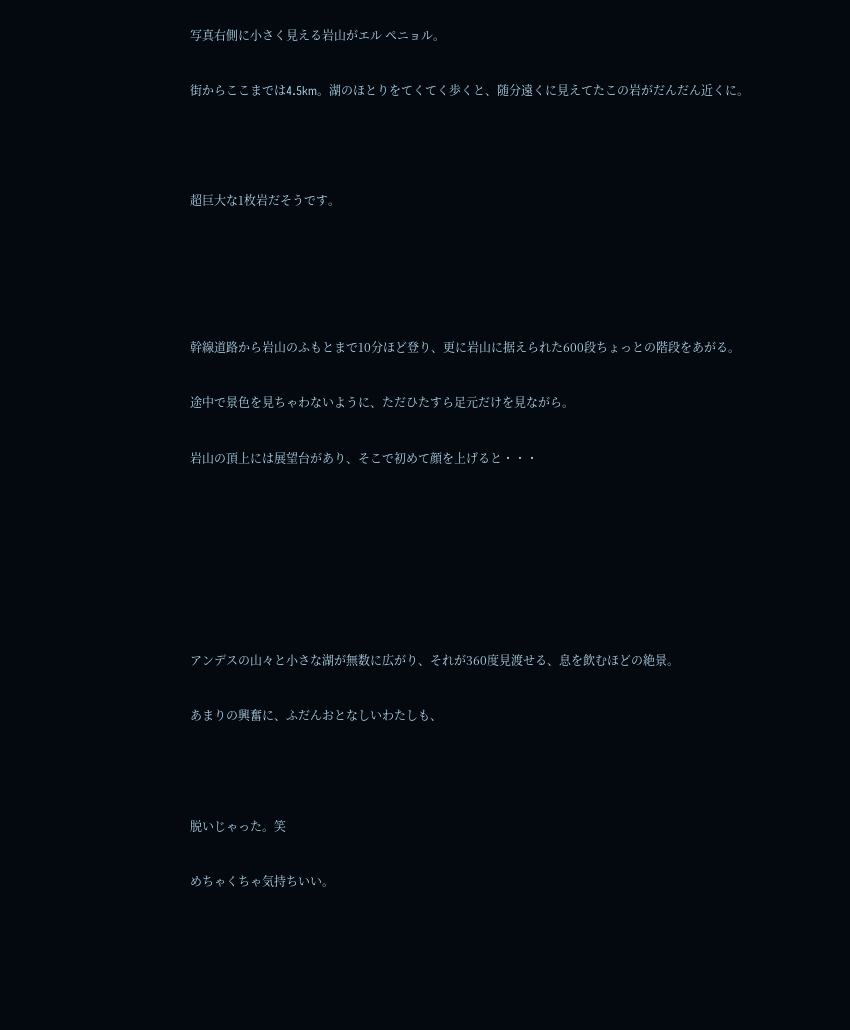写真右側に小さく見える岩山がエル ペニョル。


街からここまでは4.5km。湖のほとりをてくてく歩くと、随分遠くに見えてたこの岩がだんだん近くに。





超巨大な1枚岩だそうです。







幹線道路から岩山のふもとまで10分ほど登り、更に岩山に据えられた600段ちょっとの階段をあがる。


途中で景色を見ちゃわないように、ただひたすら足元だけを見ながら。


岩山の頂上には展望台があり、そこで初めて顔を上げると・・・










アンデスの山々と小さな湖が無数に広がり、それが360度見渡せる、息を飲むほどの絶景。


あまりの興奮に、ふだんおとなしいわたしも、





脱いじゃった。笑


めちゃくちゃ気持ちいい。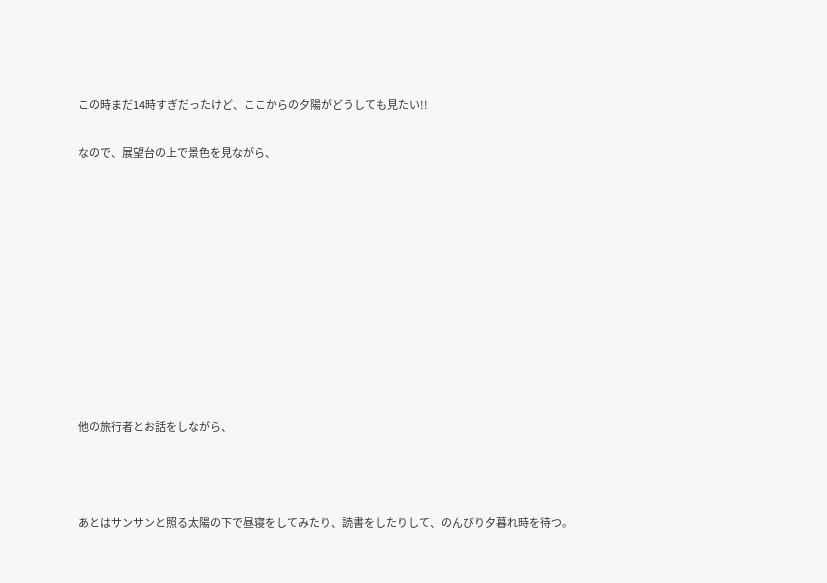この時まだ14時すぎだったけど、ここからの夕陽がどうしても見たい!!


なので、展望台の上で景色を見ながら、
















他の旅行者とお話をしながら、





あとはサンサンと照る太陽の下で昼寝をしてみたり、読書をしたりして、のんびり夕暮れ時を待つ。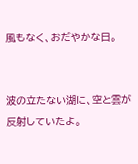風もなく、おだやかな日。


波の立たない湖に、空と雲が反射していたよ。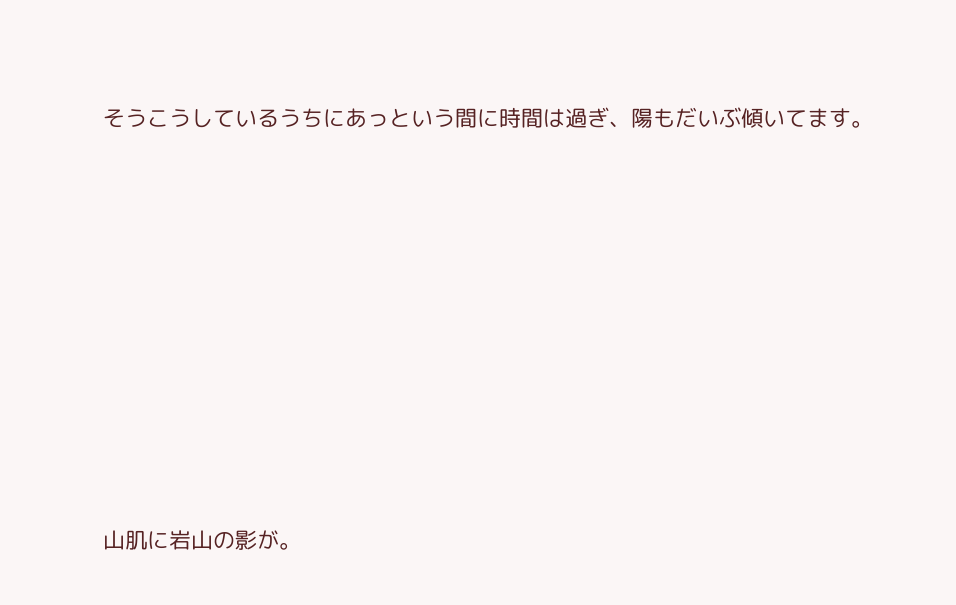そうこうしているうちにあっという間に時間は過ぎ、陽もだいぶ傾いてます。











山肌に岩山の影が。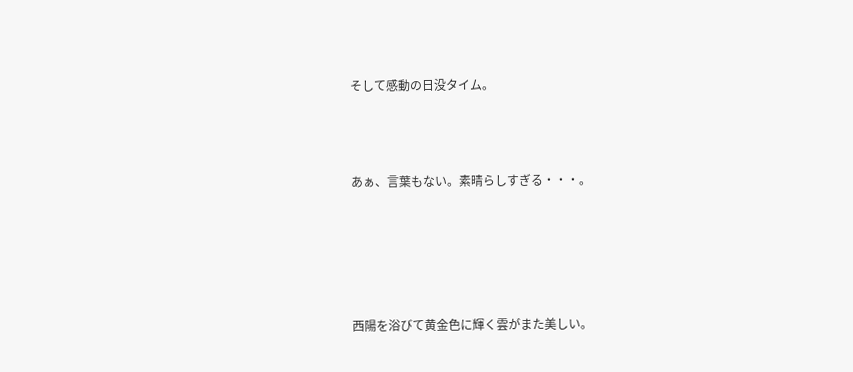そして感動の日没タイム。





あぁ、言葉もない。素晴らしすぎる・・・。








西陽を浴びて黄金色に輝く雲がまた美しい。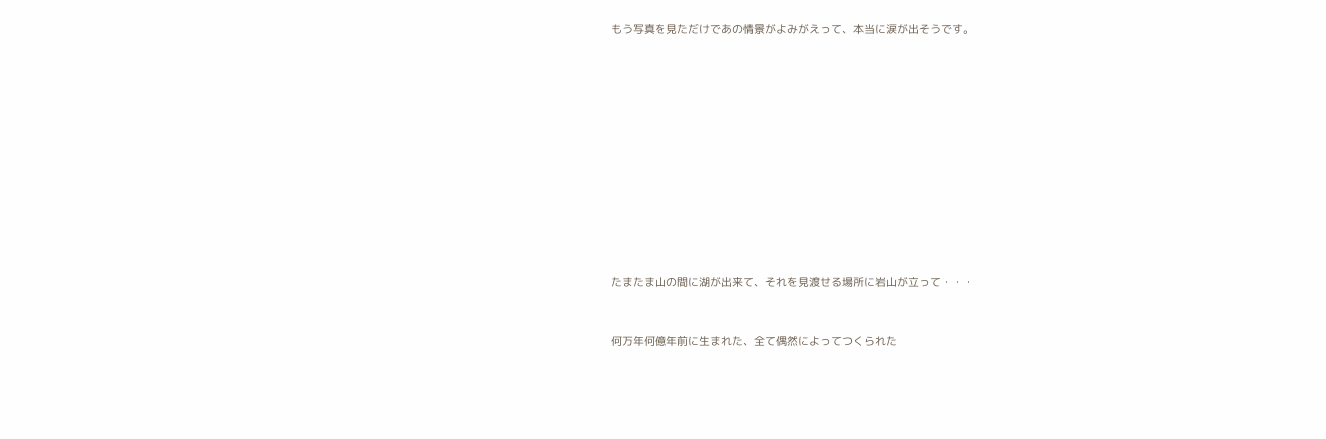もう写真を見ただけであの情景がよみがえって、本当に涙が出そうです。












たまたま山の間に湖が出来て、それを見渡せる場所に岩山が立って・・・


何万年何億年前に生まれた、全て偶然によってつくられた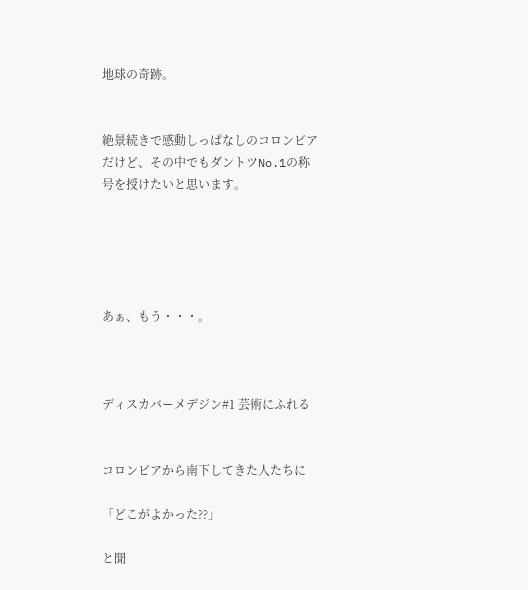地球の奇跡。


絶景続きで感動しっぱなしのコロンビアだけど、その中でもダントツNo.1の称号を授けたいと思います。





あぁ、もう・・・。



ディスカバーメデジン#1 芸術にふれる


コロンビアから南下してきた人たちに

「どこがよかった??」

と聞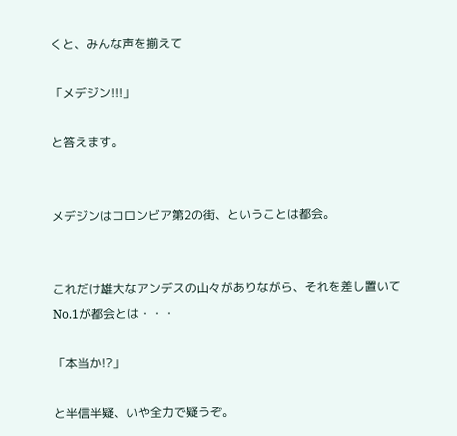くと、みんな声を揃えて

「メデジン!!!」

と答えます。


メデジンはコロンビア第2の街、ということは都会。


これだけ雄大なアンデスの山々がありながら、それを差し置いてNo.1が都会とは・・・

「本当か!?」

と半信半疑、いや全力で疑うぞ。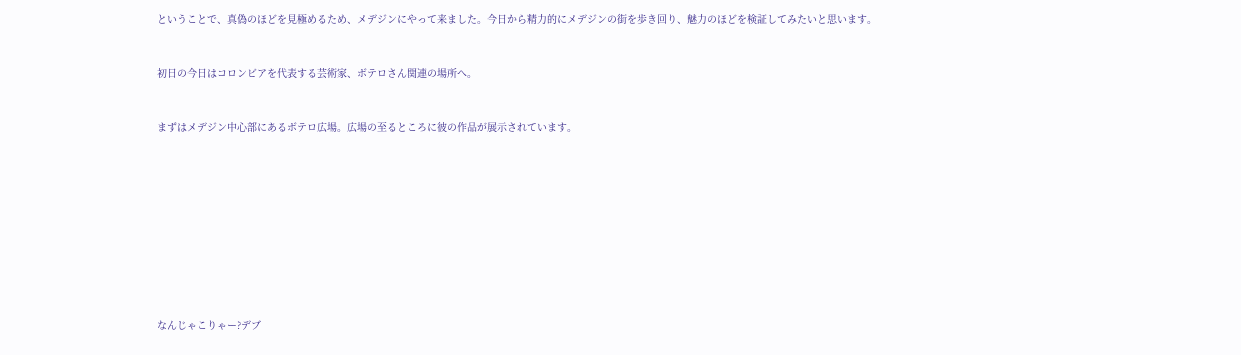ということで、真偽のほどを見極めるため、メデジンにやって来ました。今日から精力的にメデジンの街を歩き回り、魅力のほどを検証してみたいと思います。


初日の今日はコロンビアを代表する芸術家、ボテロさん関連の場所へ。


まずはメデジン中心部にあるボテロ広場。広場の至るところに彼の作品が展示されています。










なんじゃこりゃー?デブ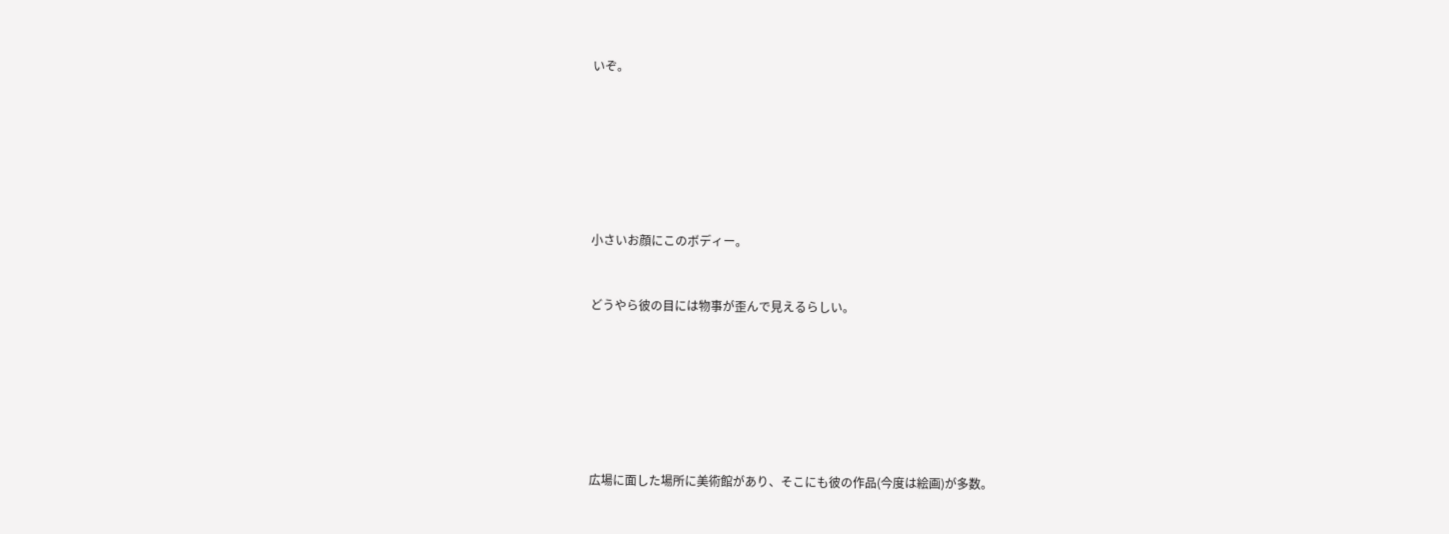いぞ。







小さいお顔にこのボディー。


どうやら彼の目には物事が歪んで見えるらしい。







広場に面した場所に美術館があり、そこにも彼の作品(今度は絵画)が多数。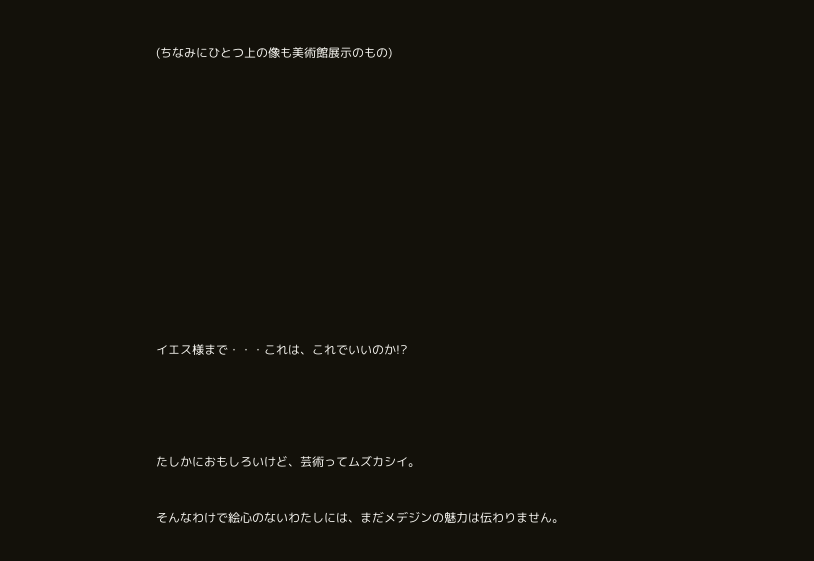(ちなみにひとつ上の像も美術館展示のもの)















イエス様まで・・・これは、これでいいのか!?





たしかにおもしろいけど、芸術ってムズカシイ。


そんなわけで絵心のないわたしには、まだメデジンの魅力は伝わりません。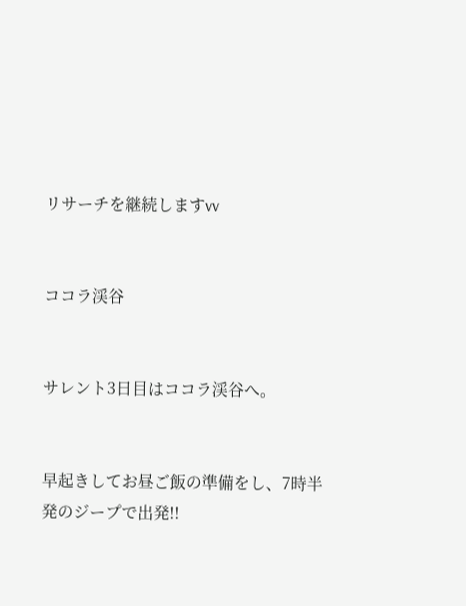リサーチを継続しますvv


ココラ渓谷


サレント3日目はココラ渓谷へ。


早起きしてお昼ご飯の準備をし、7時半発のジープで出発!!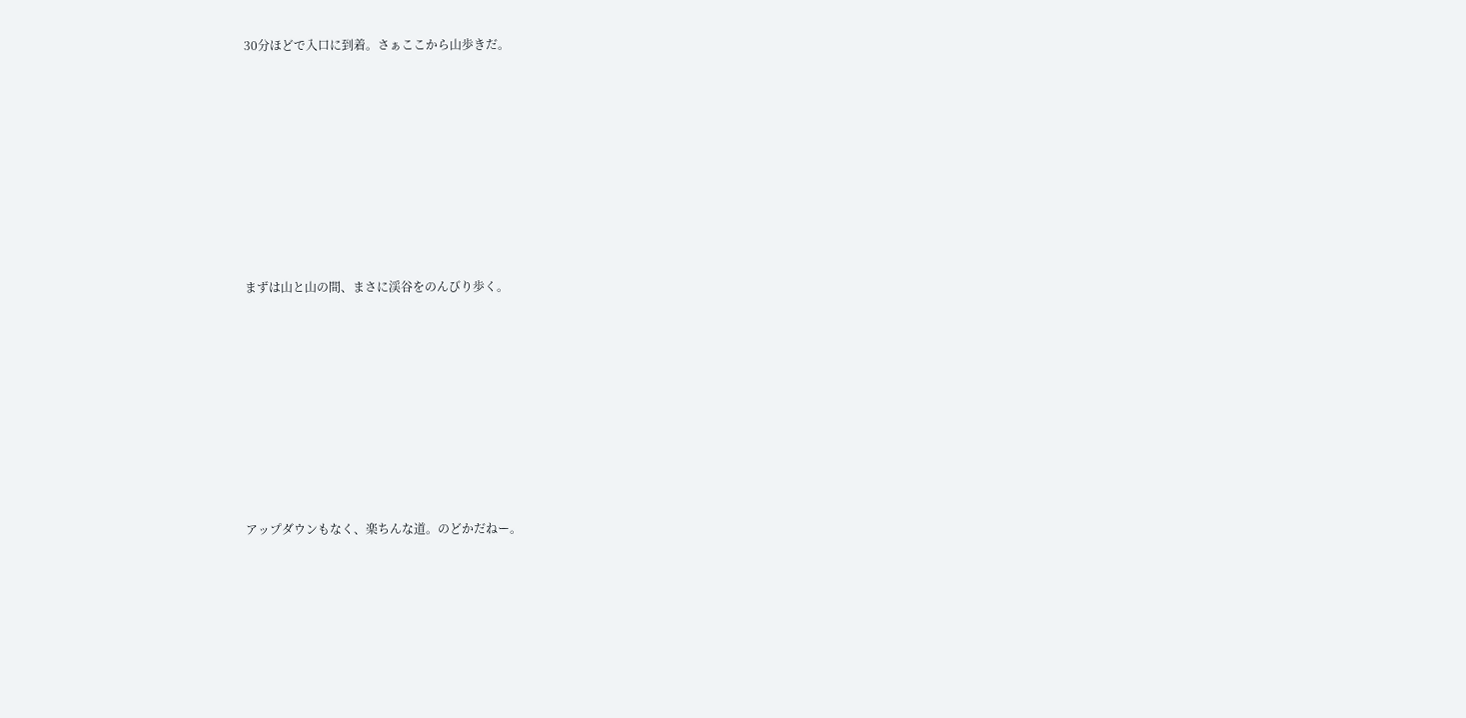30分ほどで入口に到着。さぁここから山歩きだ。










まずは山と山の間、まさに渓谷をのんびり歩く。










アップダウンもなく、楽ちんな道。のどかだねー。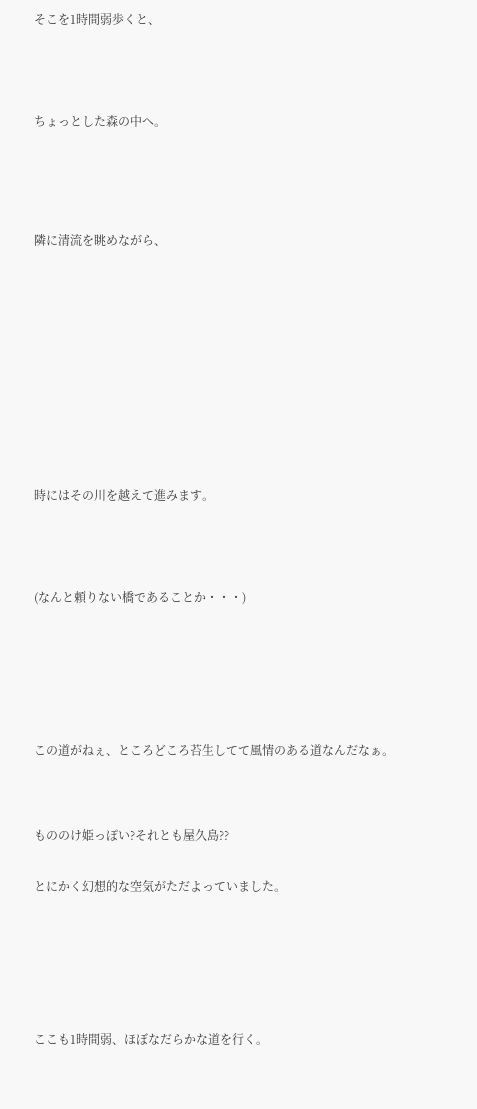そこを1時間弱歩くと、





ちょっとした森の中へ。






隣に清流を眺めながら、














時にはその川を越えて進みます。





(なんと頼りない橋であることか・・・)








この道がねぇ、ところどころ苔生してて風情のある道なんだなぁ。




もののけ姫っぽい?それとも屋久島??


とにかく幻想的な空気がただよっていました。








ここも1時間弱、ほぼなだらかな道を行く。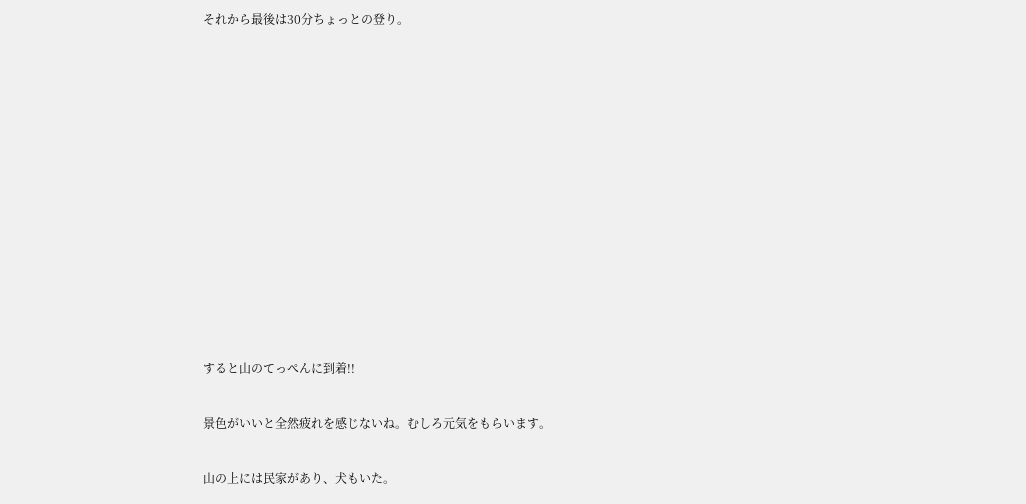それから最後は30分ちょっとの登り。


















すると山のてっぺんに到着!!


景色がいいと全然疲れを感じないね。むしろ元気をもらいます。


山の上には民家があり、犬もいた。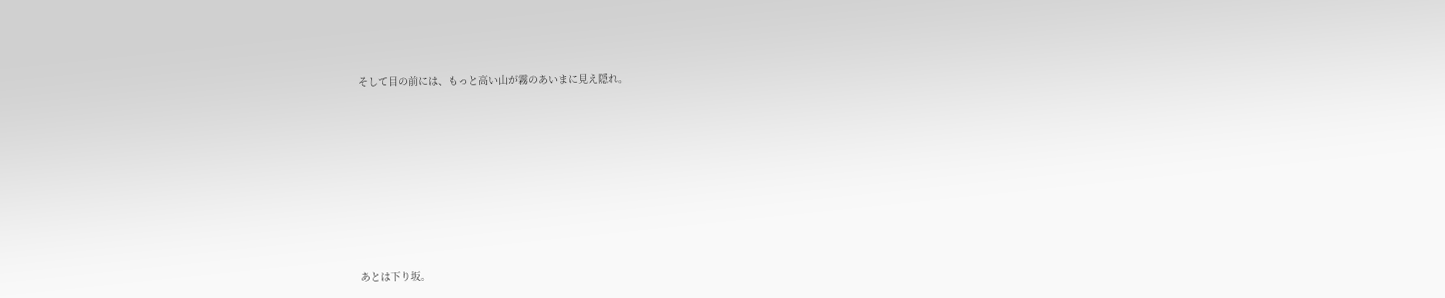そして目の前には、もっと高い山が霧のあいまに見え隠れ。












あとは下り坂。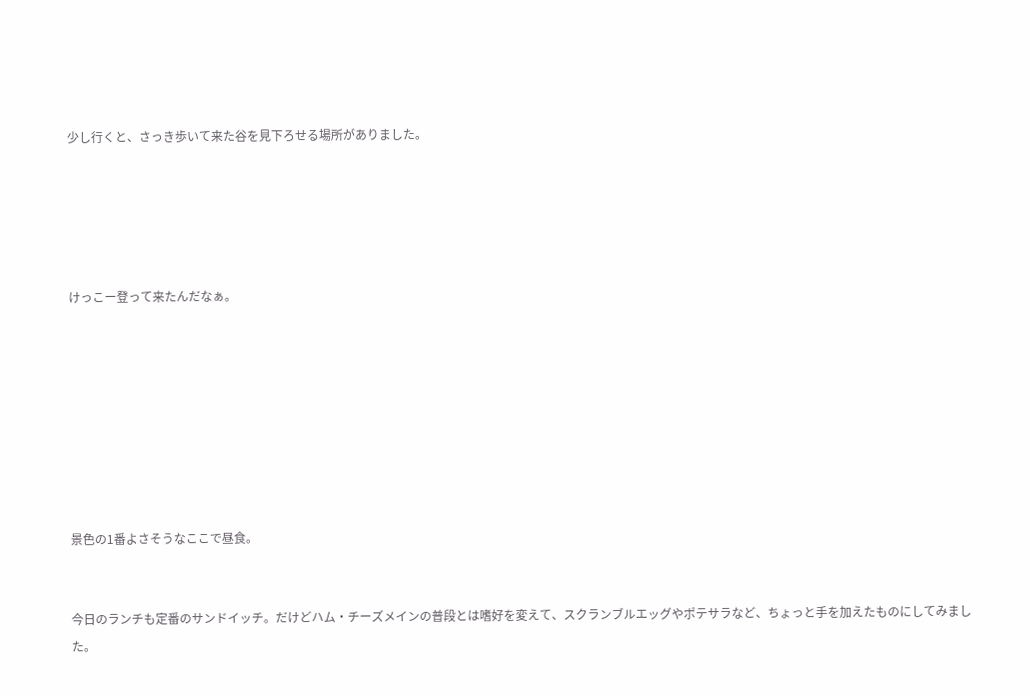少し行くと、さっき歩いて来た谷を見下ろせる場所がありました。





けっこー登って来たんだなぁ。








景色の1番よさそうなここで昼食。


今日のランチも定番のサンドイッチ。だけどハム・チーズメインの普段とは嗜好を変えて、スクランブルエッグやポテサラなど、ちょっと手を加えたものにしてみました。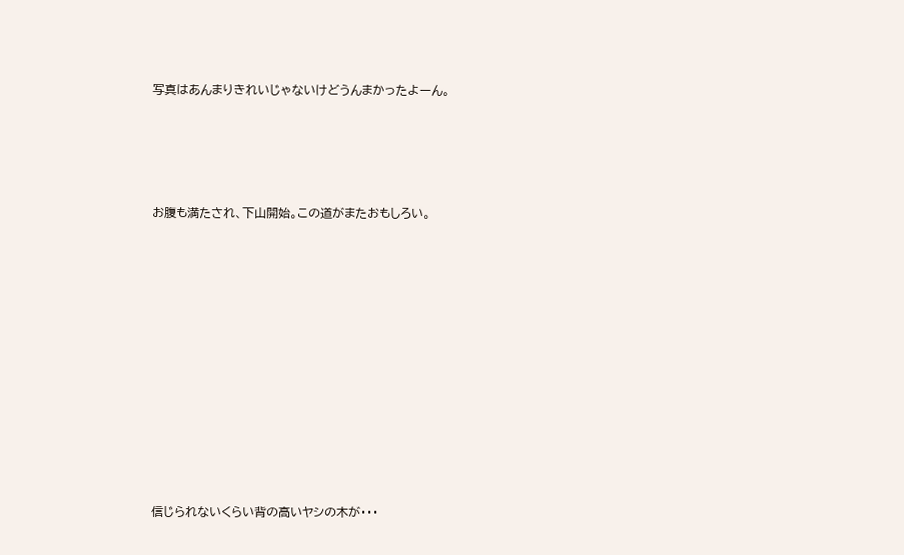写真はあんまりきれいじゃないけどうんまかったよーん。






お腹も満たされ、下山開始。この道がまたおもしろい。
















信じられないくらい背の高いヤシの木が・・・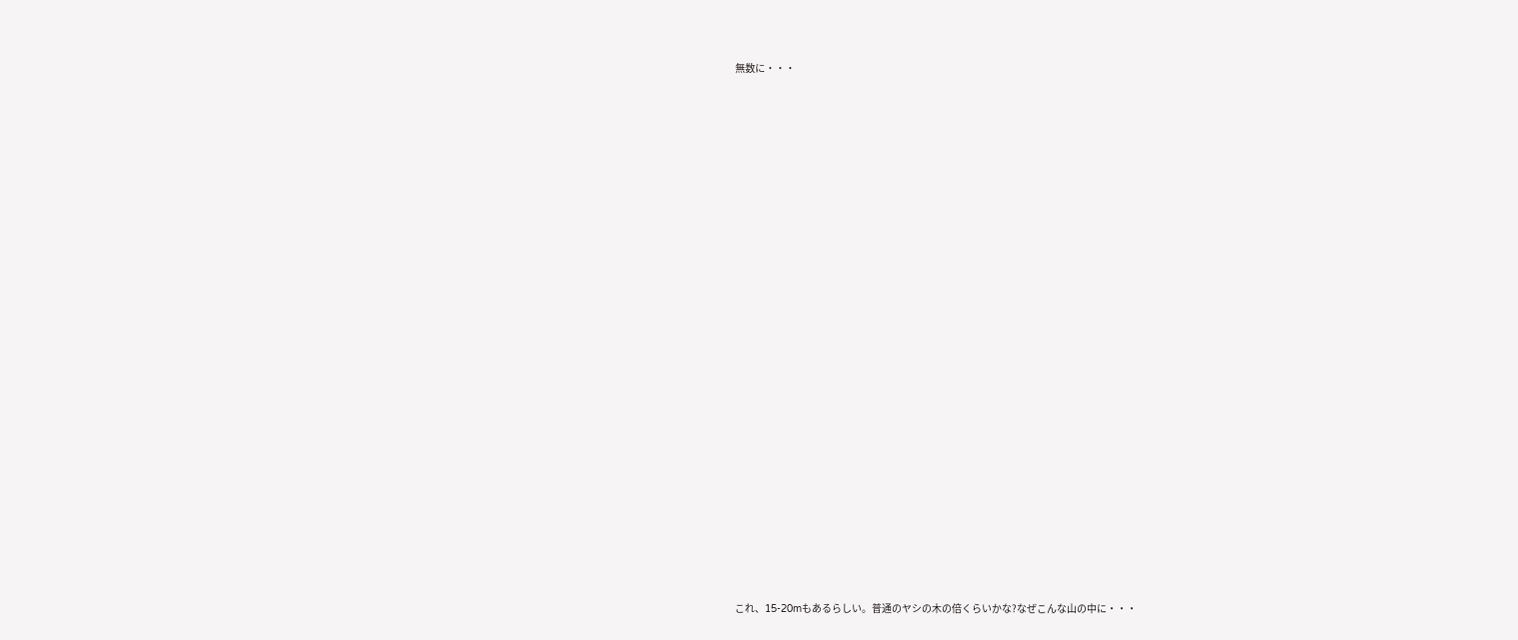無数に・・・


























これ、15-20mもあるらしい。普通のヤシの木の倍くらいかな?なぜこんな山の中に・・・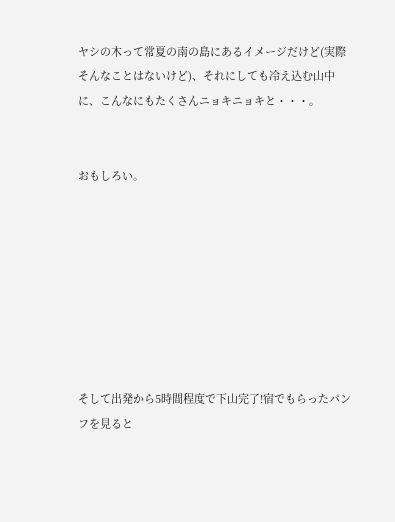ヤシの木って常夏の南の島にあるイメージだけど(実際そんなことはないけど)、それにしても冷え込む山中に、こんなにもたくさんニョキニョキと・・・。


おもしろい。








そして出発から5時間程度で下山完了!宿でもらったパンフを見ると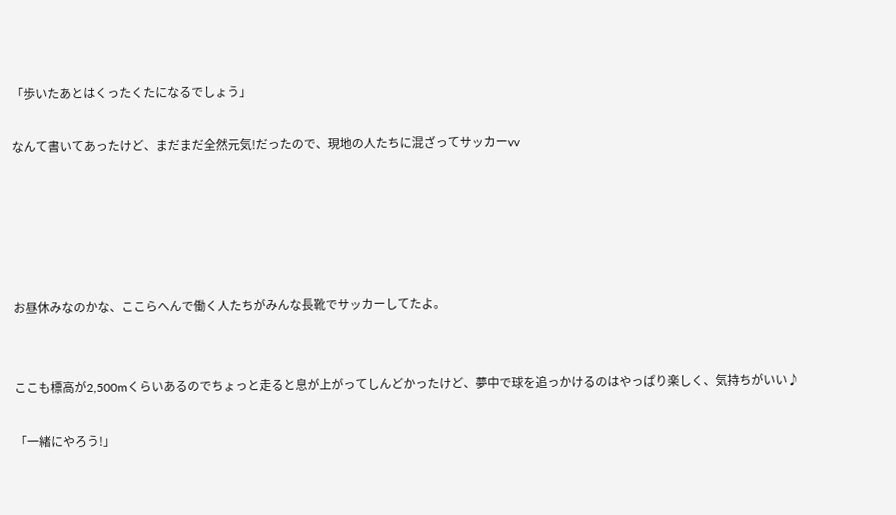「歩いたあとはくったくたになるでしょう」

なんて書いてあったけど、まだまだ全然元気!だったので、現地の人たちに混ざってサッカーvv





お昼休みなのかな、ここらへんで働く人たちがみんな長靴でサッカーしてたよ。


ここも標高が2,500mくらいあるのでちょっと走ると息が上がってしんどかったけど、夢中で球を追っかけるのはやっぱり楽しく、気持ちがいい♪

「一緒にやろう!」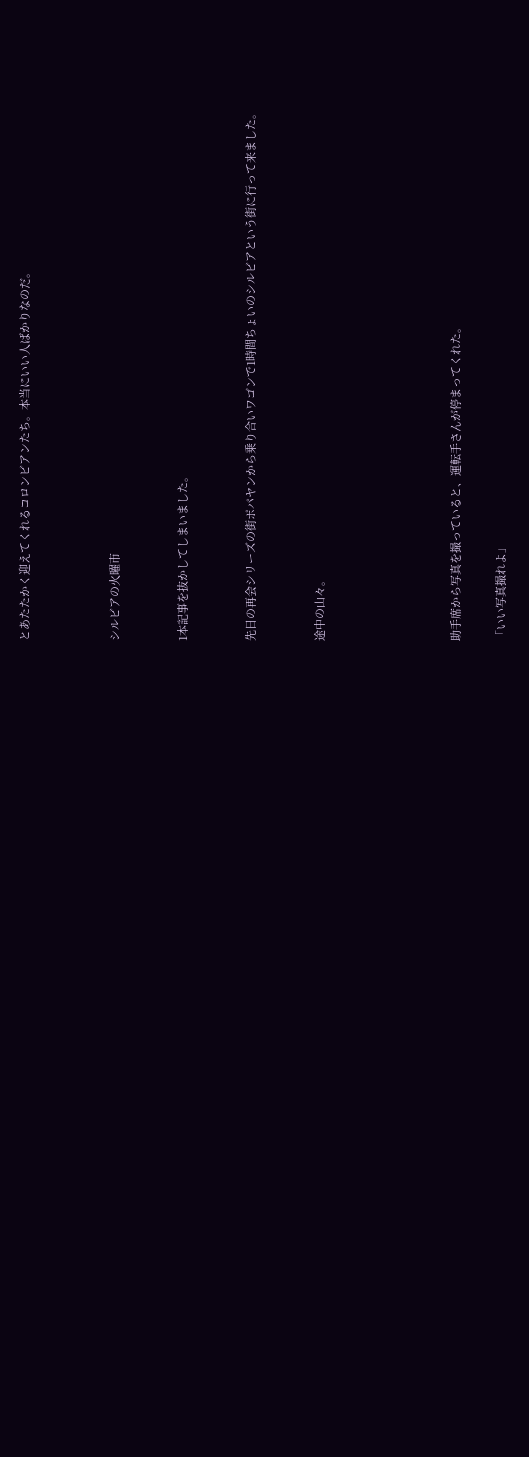とあたたかく迎えてくれるコロンビアンたち。本当にいい人ばかりなのだ。



シルビアの火曜市


1本記事を抜かしてしまいました。


先日の再会シリーズの街ポパヤンから乗り合いワゴンで1時間ちょいのシルビアという街に行って来ました。


途中の山々。





助手席から写真を撮っていると、運転手さんが停まってくれた。

「いい写真撮れよ」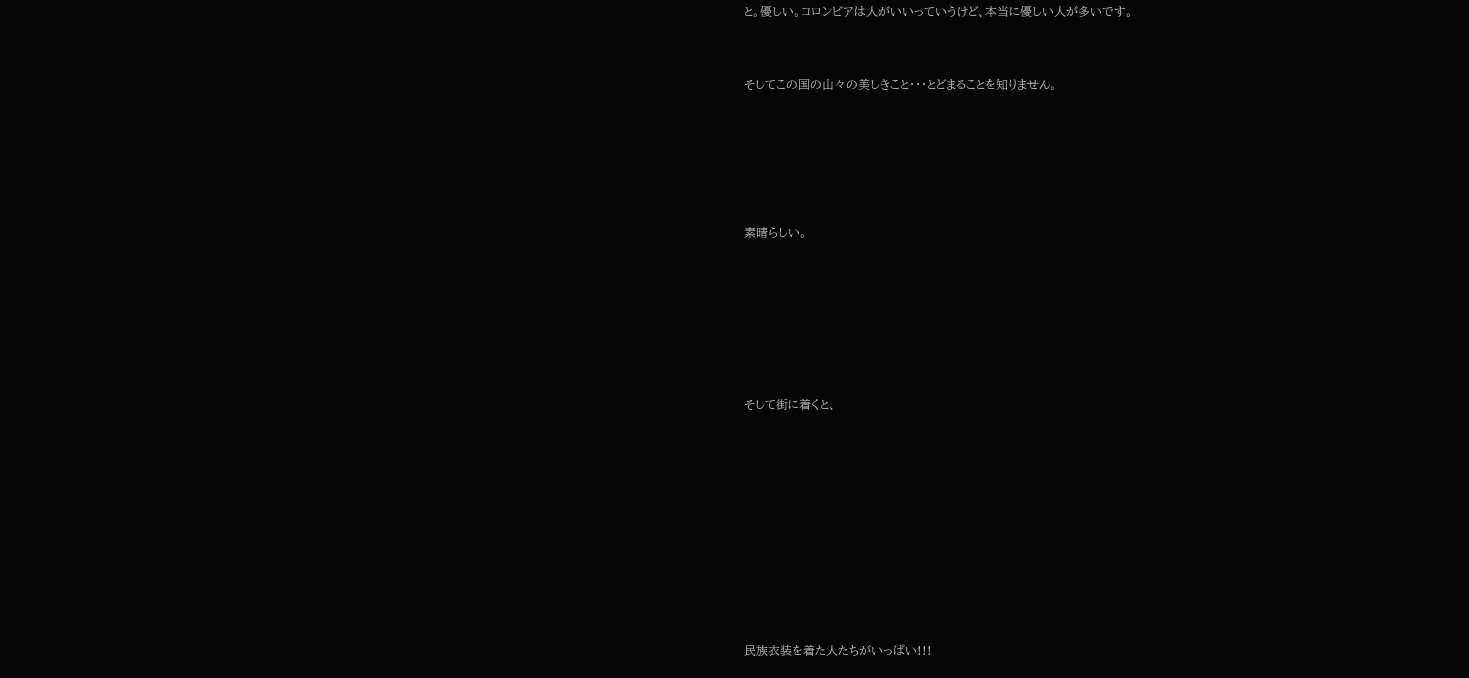と。優しい。コロンビアは人がいいっていうけど、本当に優しい人が多いです。


そしてこの国の山々の美しきこと・・・とどまることを知りません。





素晴らしい。






そして街に着くと、









民族衣装を着た人たちがいっぱい!!!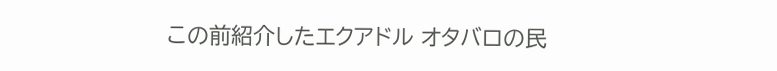この前紹介したエクアドル オタバロの民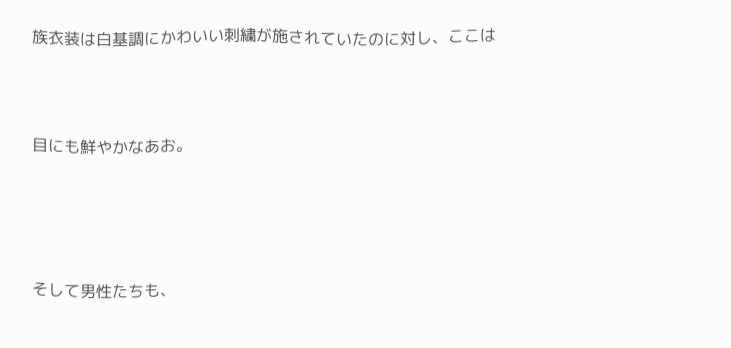族衣装は白基調にかわいい刺繍が施されていたのに対し、ここは





目にも鮮やかなあお。







そして男性たちも、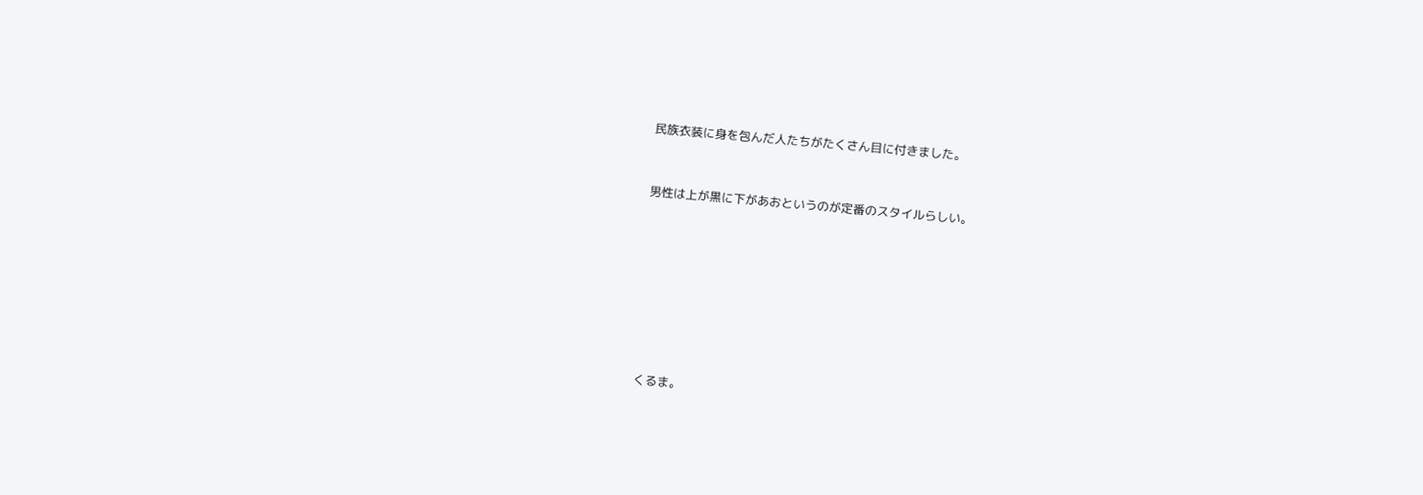民族衣装に身を包んだ人たちがたくさん目に付きました。


男性は上が黒に下があおというのが定番のスタイルらしい。








くるま。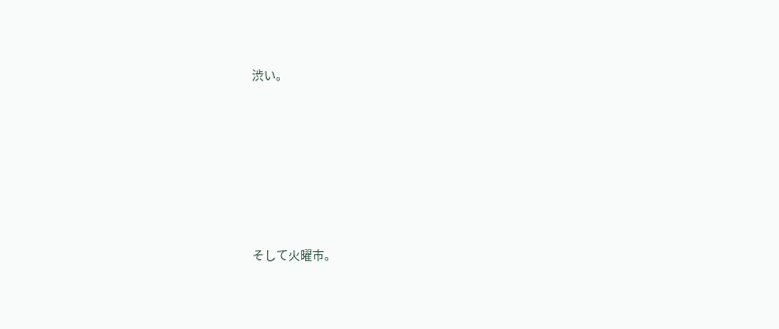渋い。






そして火曜市。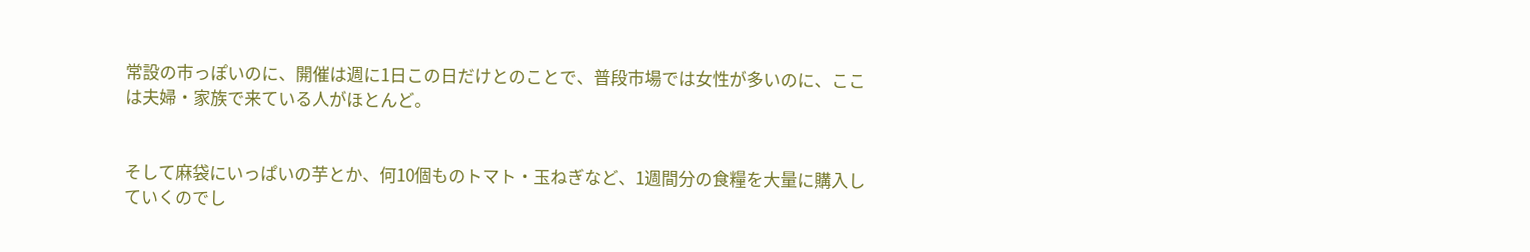常設の市っぽいのに、開催は週に1日この日だけとのことで、普段市場では女性が多いのに、ここは夫婦・家族で来ている人がほとんど。


そして麻袋にいっぱいの芋とか、何10個ものトマト・玉ねぎなど、1週間分の食糧を大量に購入していくのでし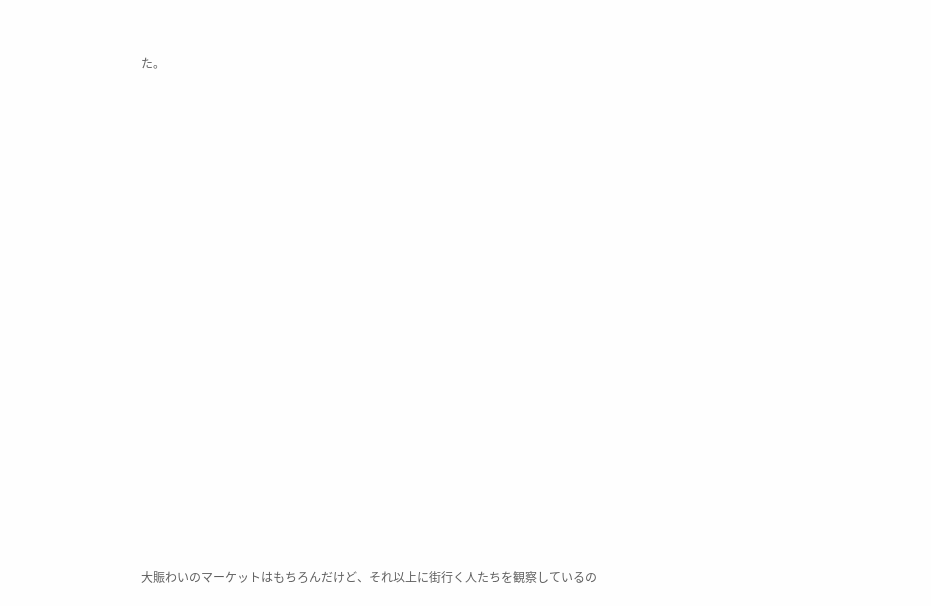た。





















大賑わいのマーケットはもちろんだけど、それ以上に街行く人たちを観察しているの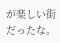が楽しい街だったな。